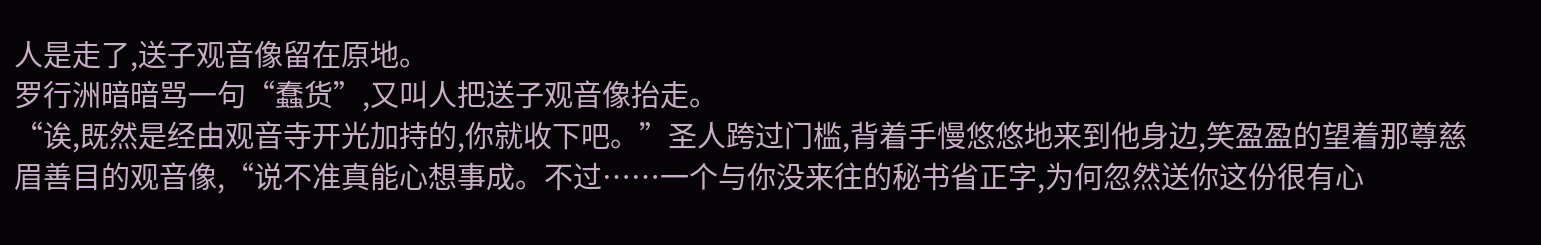人是走了,送子观音像留在原地。
罗行洲暗暗骂一句“蠢货”,又叫人把送子观音像抬走。
“诶,既然是经由观音寺开光加持的,你就收下吧。”圣人跨过门槛,背着手慢悠悠地来到他身边,笑盈盈的望着那尊慈眉善目的观音像,“说不准真能心想事成。不过……一个与你没来往的秘书省正字,为何忽然送你这份很有心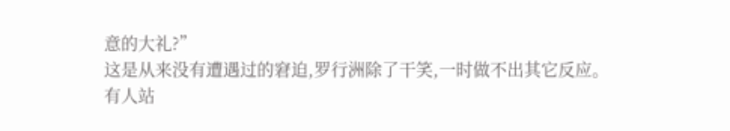意的大礼?”
这是从来没有遭遇过的窘迫,罗行洲除了干笑,一时做不出其它反应。
有人站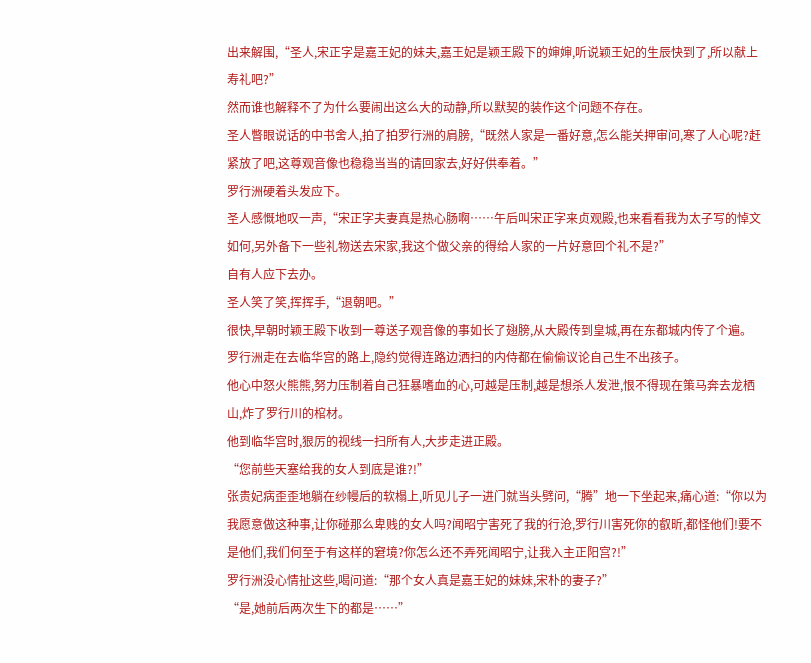出来解围,“圣人,宋正字是嘉王妃的妹夫,嘉王妃是颖王殿下的婶婶,听说颖王妃的生辰快到了,所以献上寿礼吧?”
然而谁也解释不了为什么要闹出这么大的动静,所以默契的装作这个问题不存在。
圣人瞥眼说话的中书舍人,拍了拍罗行洲的肩膀,“既然人家是一番好意,怎么能关押审问,寒了人心呢?赶紧放了吧,这尊观音像也稳稳当当的请回家去,好好供奉着。”
罗行洲硬着头发应下。
圣人感慨地叹一声,“宋正字夫妻真是热心肠啊……午后叫宋正字来贞观殿,也来看看我为太子写的悼文如何,另外备下一些礼物送去宋家,我这个做父亲的得给人家的一片好意回个礼不是?”
自有人应下去办。
圣人笑了笑,挥挥手,“退朝吧。”
很快,早朝时颖王殿下收到一尊送子观音像的事如长了翅膀,从大殿传到皇城,再在东都城内传了个遍。
罗行洲走在去临华宫的路上,隐约觉得连路边洒扫的内侍都在偷偷议论自己生不出孩子。
他心中怒火熊熊,努力压制着自己狂暴嗜血的心,可越是压制,越是想杀人发泄,恨不得现在策马奔去龙栖山,炸了罗行川的棺材。
他到临华宫时,狠厉的视线一扫所有人,大步走进正殿。
“您前些天塞给我的女人到底是谁?!”
张贵妃病歪歪地躺在纱幔后的软榻上,听见儿子一进门就当头劈问,“腾”地一下坐起来,痛心道:“你以为我愿意做这种事,让你碰那么卑贱的女人吗?闻昭宁害死了我的行沧,罗行川害死你的叡昕,都怪他们!要不是他们,我们何至于有这样的窘境?你怎么还不弄死闻昭宁,让我入主正阳宫?!”
罗行洲没心情扯这些,喝问道:“那个女人真是嘉王妃的妹妹,宋朴的妻子?”
“是,她前后两次生下的都是……”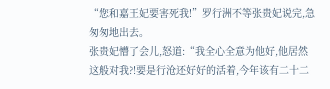“您和嘉王妃要害死我!”罗行洲不等张贵妃说完,急匆匆地出去。
张贵妃懵了会儿,怒道:“我全心全意为他好,他居然这般对我?!要是行沧还好好的活着,今年该有二十二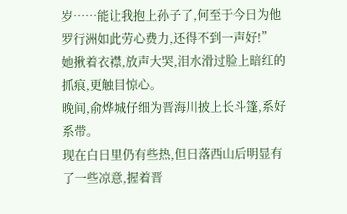岁……能让我抱上孙子了,何至于今日为他罗行洲如此劳心费力,还得不到一声好!”
她揪着衣襟,放声大哭,泪水滑过脸上暗红的抓痕,更触目惊心。
晚间,俞烨城仔细为晋海川披上长斗篷,系好系带。
现在白日里仍有些热,但日落西山后明显有了一些凉意,握着晋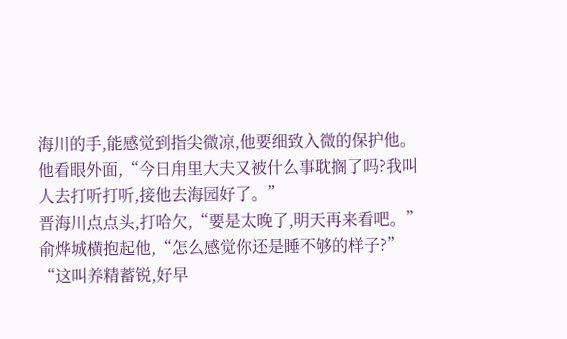海川的手,能感觉到指尖微凉,他要细致入微的保护他。
他看眼外面,“今日甪里大夫又被什么事耽搁了吗?我叫人去打听打听,接他去海园好了。”
晋海川点点头,打哈欠,“要是太晚了,明天再来看吧。”
俞烨城横抱起他,“怎么感觉你还是睡不够的样子?”
“这叫养精蓄锐,好早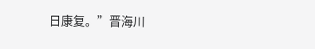日康复。”晋海川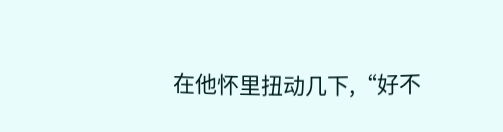在他怀里扭动几下,“好不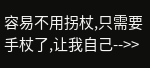容易不用拐杖,只需要手杖了,让我自己-->>